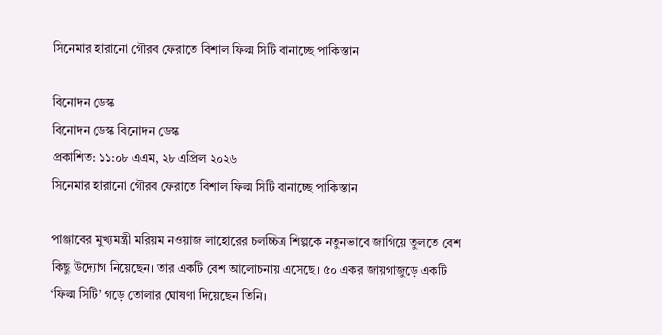সিনেমার হারানো গৌরব ফেরাতে বিশাল ফিল্ম সিটি বানাচ্ছে পাকিস্তান

বিনোদন ডেস্ক
বিনোদন ডেস্ক বিনোদন ডেস্ক
প্রকাশিত: ১১:০৮ এএম, ২৮ এপ্রিল ২০২৬
সিনেমার হারানো গৌরব ফেরাতে বিশাল ফিল্ম সিটি বানাচ্ছে পাকিস্তান

পাঞ্জাবের মুখ্যমন্ত্রী মরিয়ম নওয়াজ লাহোরের চলচ্চিত্র শিল্পকে নতুনভাবে জাগিয়ে তুলতে বেশ কিছু উদ্যোগ নিয়েছেন। তার একটি বেশ আলোচনায় এসেছে। ৫০ একর জায়গাজুড়ে একটি ‘ফিল্ম সিটি’ গড়ে তোলার ঘোষণা দিয়েছেন তিনি।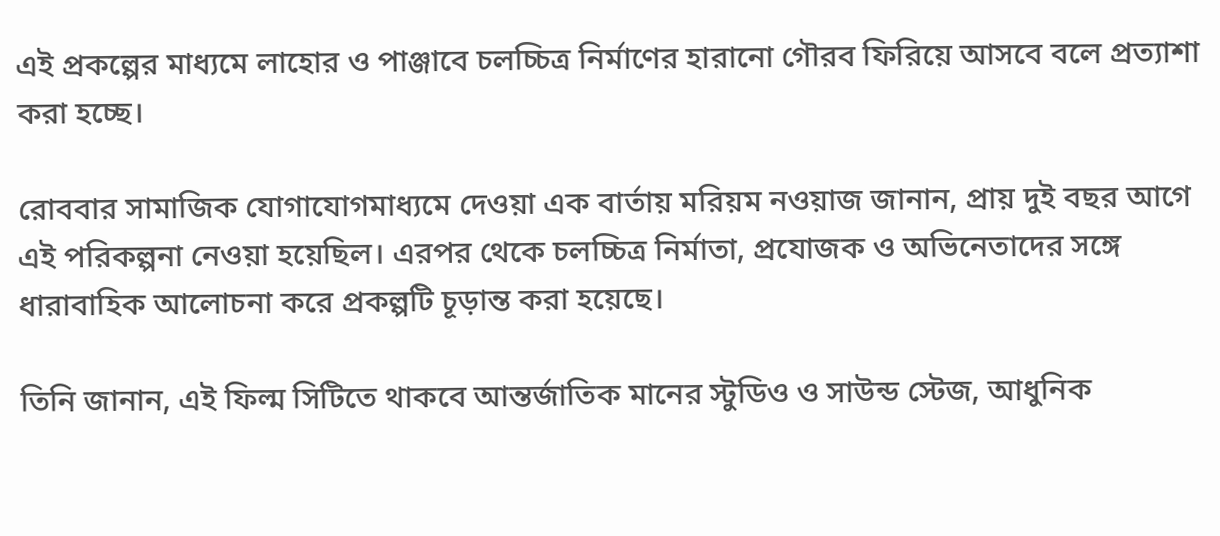এই প্রকল্পের মাধ্যমে লাহোর ও পাঞ্জাবে চলচ্চিত্র নির্মাণের হারানো গৌরব ফিরিয়ে আসবে বলে প্রত্যাশা করা হচ্ছে।

রোববার সামাজিক যোগাযোগমাধ্যমে দেওয়া এক বার্তায় মরিয়ম নওয়াজ জানান, প্রায় দুই বছর আগে এই পরিকল্পনা নেওয়া হয়েছিল। এরপর থেকে চলচ্চিত্র নির্মাতা, প্রযোজক ও অভিনেতাদের সঙ্গে ধারাবাহিক আলোচনা করে প্রকল্পটি চূড়ান্ত করা হয়েছে।

তিনি জানান, এই ফিল্ম সিটিতে থাকবে আন্তর্জাতিক মানের স্টুডিও ও সাউন্ড স্টেজ, আধুনিক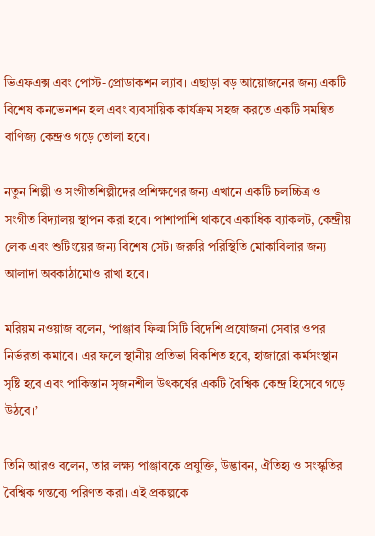ভিএফএক্স এবং পোস্ট-প্রোডাকশন ল্যাব। এছাড়া বড় আয়োজনের জন্য একটি বিশেষ কনভেনশন হল এবং ব্যবসায়িক কার্যক্রম সহজ করতে একটি সমন্বিত বাণিজ্য কেন্দ্রও গড়ে তোলা হবে।

নতুন শিল্পী ও সংগীতশিল্পীদের প্রশিক্ষণের জন্য এখানে একটি চলচ্চিত্র ও সংগীত বিদ্যালয় স্থাপন করা হবে। পাশাপাশি থাকবে একাধিক ব্যাকলট, কেন্দ্রীয় লেক এবং শুটিংয়ের জন্য বিশেষ সেট। জরুরি পরিস্থিতি মোকাবিলার জন্য আলাদা অবকাঠামোও রাখা হবে।

মরিয়ম নওয়াজ বলেন, ‘পাঞ্জাব ফিল্ম সিটি বিদেশি প্রযোজনা সেবার ওপর নির্ভরতা কমাবে। এর ফলে স্থানীয় প্রতিভা বিকশিত হবে, হাজারো কর্মসংস্থান সৃষ্টি হবে এবং পাকিস্তান সৃজনশীল উৎকর্ষের একটি বৈশ্বিক কেন্দ্র হিসেবে গড়ে উঠবে।’

তিনি আরও বলেন, তার লক্ষ্য পাঞ্জাবকে প্রযুক্তি, উদ্ভাবন, ঐতিহ্য ও সংস্কৃতির বৈশ্বিক গন্তব্যে পরিণত করা। এই প্রকল্পকে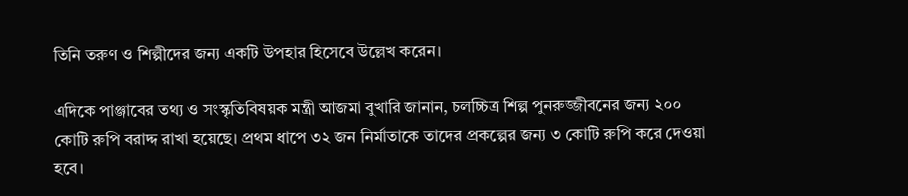তিনি তরুণ ও শিল্পীদের জন্য একটি উপহার হিসেবে উল্লেখ করেন।

এদিকে পাঞ্জাবের তথ্য ও সংস্কৃতিবিষয়ক মন্ত্রী আজমা বুখারি জানান, চলচ্চিত্র শিল্প পুনরুজ্জীবনের জন্য ২০০ কোটি রুপি বরাদ্দ রাখা হয়েছে। প্রথম ধাপে ৩২ জন নির্মাতাকে তাদের প্রকল্পের জন্য ৩ কোটি রুপি করে দেওয়া হবে।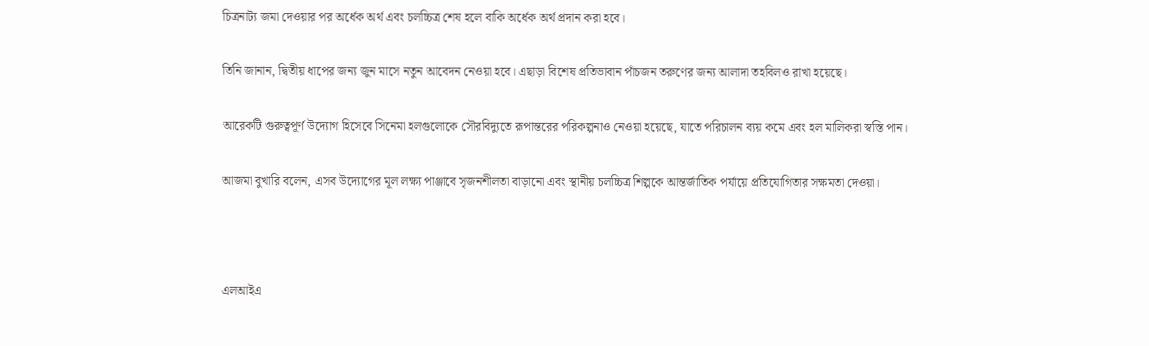চিত্রনাট্য জমা দেওয়ার পর অর্ধেক অর্থ এবং চলচ্চিত্র শেষ হলে বাকি অর্ধেক অর্থ প্রদান করা হবে।

তিনি জানান, দ্বিতীয় ধাপের জন্য জুন মাসে নতুন আবেদন নেওয়া হবে। এছাড়া বিশেষ প্রতিভাবান পাঁচজন তরুণের জন্য আলাদা তহবিলও রাখা হয়েছে।

আরেকটি গুরুত্বপূর্ণ উদ্যোগ হিসেবে সিনেমা হলগুলোকে সৌরবিদ্যুতে রূপান্তরের পরিকল্পনাও নেওয়া হয়েছে, যাতে পরিচালন ব্যয় কমে এবং হল মালিকরা স্বস্তি পান।

আজমা বুখারি বলেন, এসব উদ্যোগের মূল লক্ষ্য পাঞ্জাবে সৃজনশীলতা বাড়ানো এবং স্থানীয় চলচ্চিত্র শিল্পকে আন্তর্জাতিক পর্যায়ে প্রতিযোগিতার সক্ষমতা দেওয়া।



এলআইএ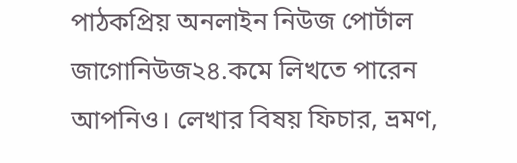পাঠকপ্রিয় অনলাইন নিউজ পোর্টাল জাগোনিউজ২৪.কমে লিখতে পারেন আপনিও। লেখার বিষয় ফিচার, ভ্রমণ,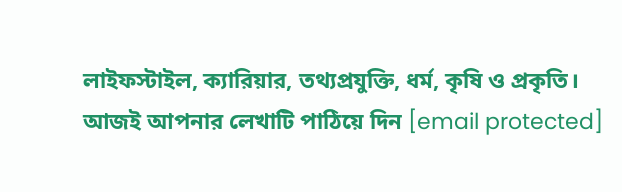লাইফস্টাইল, ক্যারিয়ার, তথ্যপ্রযুক্তি, ধর্ম, কৃষি ও প্রকৃতি। আজই আপনার লেখাটি পাঠিয়ে দিন [email protected]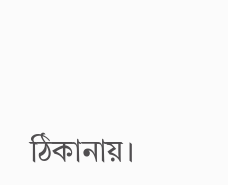ঠিকানায়।